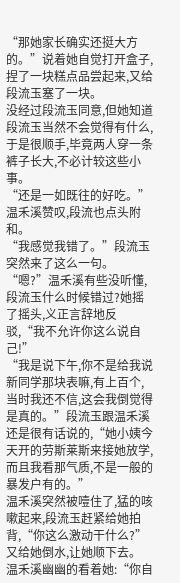“那她家长确实还挺大方的。”说着她自觉打开盒子,捏了一块糕点品尝起来,又给段流玉塞了一块。
没经过段流玉同意,但她知道段流玉当然不会觉得有什么,于是很顺手,毕竟两人穿一条裤子长大,不必计较这些小事。
“还是一如既往的好吃。”温禾溪赞叹,段流也点头附和。
“我感觉我错了。”段流玉突然来了这么一句。
“嗯?”温禾溪有些没听懂,段流玉什么时候错过?她摇了摇头,义正言辞地反驳,“我不允许你这么说自己!”
“我是说下午,你不是给我说新同学那块表嘛,有上百个,当时我还不信,这会我倒觉得是真的。”段流玉跟温禾溪还是很有话说的,“她小姨今天开的劳斯莱斯来接她放学,而且我看那气质,不是一般的暴发户有的。”
温禾溪突然被噎住了,猛的咳嗽起来,段流玉赶紧给她拍背,“你这么激动干什么?”又给她倒水,让她顺下去。
温禾溪幽幽的看着她:“你自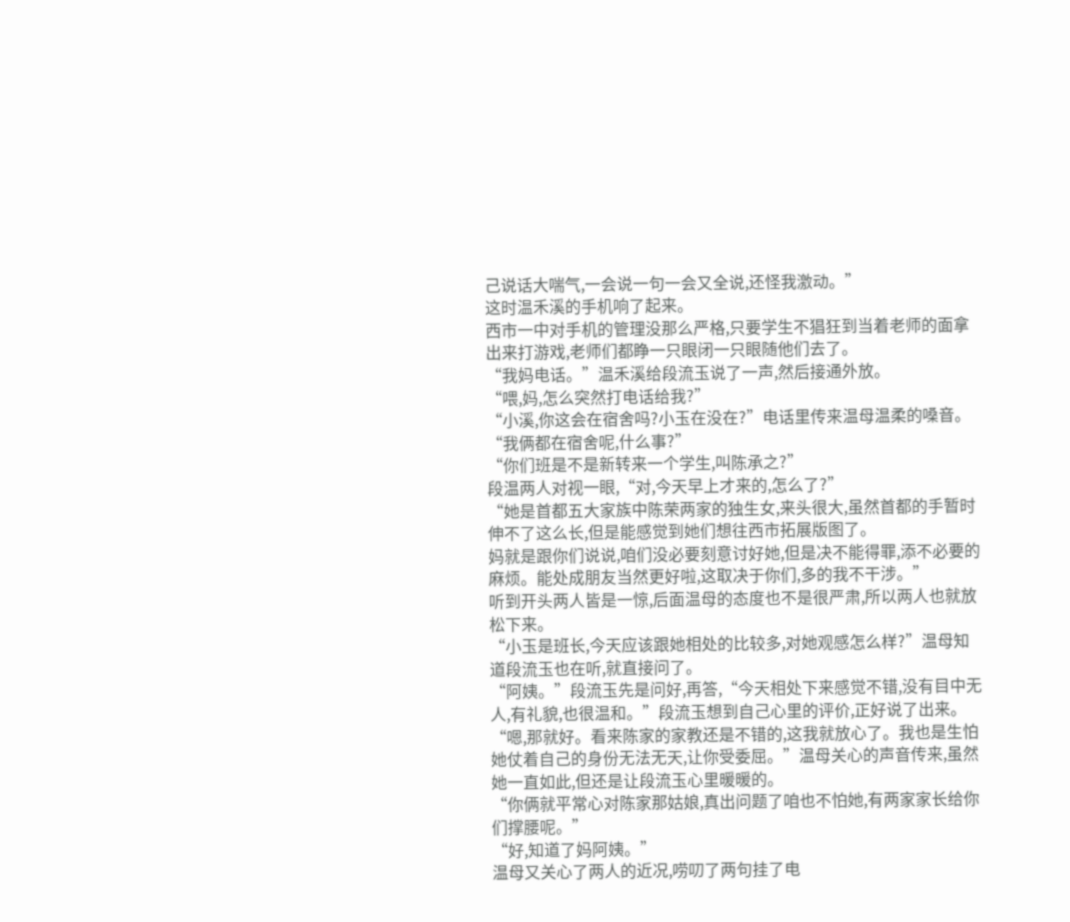己说话大喘气,一会说一句一会又全说,还怪我激动。”
这时温禾溪的手机响了起来。
西市一中对手机的管理没那么严格,只要学生不猖狂到当着老师的面拿出来打游戏,老师们都睁一只眼闭一只眼随他们去了。
“我妈电话。”温禾溪给段流玉说了一声,然后接通外放。
“喂,妈,怎么突然打电话给我?”
“小溪,你这会在宿舍吗?小玉在没在?”电话里传来温母温柔的嗓音。
“我俩都在宿舍呢,什么事?”
“你们班是不是新转来一个学生,叫陈承之?”
段温两人对视一眼,“对,今天早上才来的,怎么了?”
“她是首都五大家族中陈荣两家的独生女,来头很大,虽然首都的手暂时伸不了这么长,但是能感觉到她们想往西市拓展版图了。
妈就是跟你们说说,咱们没必要刻意讨好她,但是决不能得罪,添不必要的麻烦。能处成朋友当然更好啦,这取决于你们,多的我不干涉。”
听到开头两人皆是一惊,后面温母的态度也不是很严肃,所以两人也就放松下来。
“小玉是班长,今天应该跟她相处的比较多,对她观感怎么样?”温母知道段流玉也在听,就直接问了。
“阿姨。”段流玉先是问好,再答,“今天相处下来感觉不错,没有目中无人,有礼貌,也很温和。”段流玉想到自己心里的评价,正好说了出来。
“嗯,那就好。看来陈家的家教还是不错的,这我就放心了。我也是生怕她仗着自己的身份无法无天,让你受委屈。”温母关心的声音传来,虽然她一直如此,但还是让段流玉心里暖暖的。
“你俩就平常心对陈家那姑娘,真出问题了咱也不怕她,有两家家长给你们撑腰呢。”
“好,知道了妈阿姨。”
温母又关心了两人的近况,唠叨了两句挂了电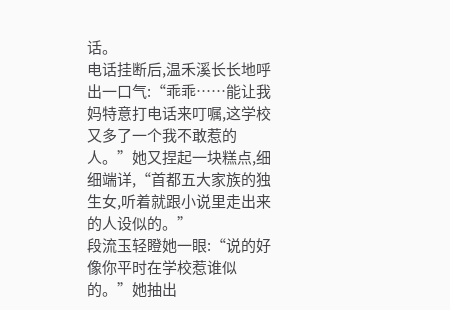话。
电话挂断后,温禾溪长长地呼出一口气:“乖乖……能让我妈特意打电话来叮嘱,这学校又多了一个我不敢惹的人。”她又捏起一块糕点,细细端详,“首都五大家族的独生女,听着就跟小说里走出来的人设似的。”
段流玉轻瞪她一眼:“说的好像你平时在学校惹谁似的。”她抽出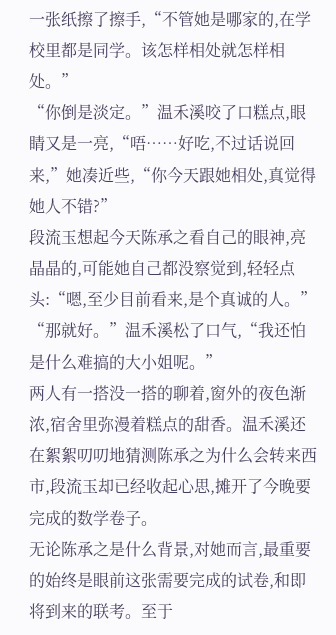一张纸擦了擦手,“不管她是哪家的,在学校里都是同学。该怎样相处就怎样相处。”
“你倒是淡定。”温禾溪咬了口糕点,眼睛又是一亮,“唔……好吃,不过话说回来,”她凑近些,“你今天跟她相处,真觉得她人不错?”
段流玉想起今天陈承之看自己的眼神,亮晶晶的,可能她自己都没察觉到,轻轻点头:“嗯,至少目前看来,是个真诚的人。”
“那就好。”温禾溪松了口气,“我还怕是什么难搞的大小姐呢。”
两人有一搭没一搭的聊着,窗外的夜色渐浓,宿舍里弥漫着糕点的甜香。温禾溪还在絮絮叨叨地猜测陈承之为什么会转来西市,段流玉却已经收起心思,摊开了今晚要完成的数学卷子。
无论陈承之是什么背景,对她而言,最重要的始终是眼前这张需要完成的试卷,和即将到来的联考。至于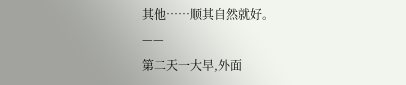其他……顺其自然就好。
——
第二天一大早,外面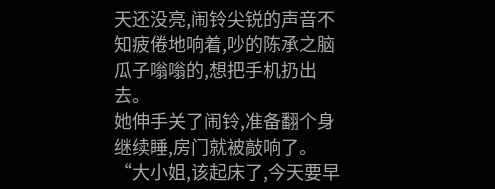天还没亮,闹铃尖锐的声音不知疲倦地响着,吵的陈承之脑瓜子嗡嗡的,想把手机扔出去。
她伸手关了闹铃,准备翻个身继续睡,房门就被敲响了。
“大小姐,该起床了,今天要早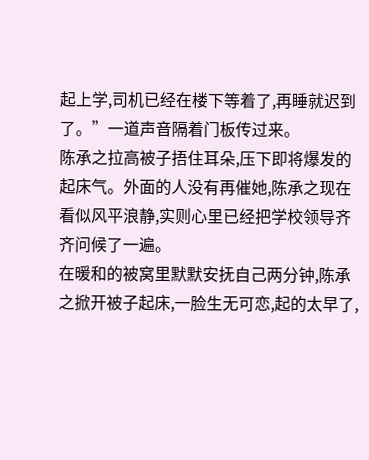起上学,司机已经在楼下等着了,再睡就迟到了。”一道声音隔着门板传过来。
陈承之拉高被子捂住耳朵,压下即将爆发的起床气。外面的人没有再催她,陈承之现在看似风平浪静,实则心里已经把学校领导齐齐问候了一遍。
在暖和的被窝里默默安抚自己两分钟,陈承之掀开被子起床,一脸生无可恋,起的太早了,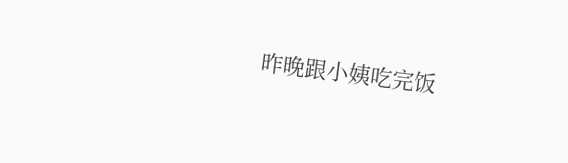昨晚跟小姨吃完饭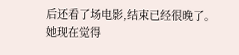后还看了场电影,结束已经很晚了。
她现在觉得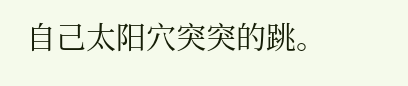自己太阳穴突突的跳。